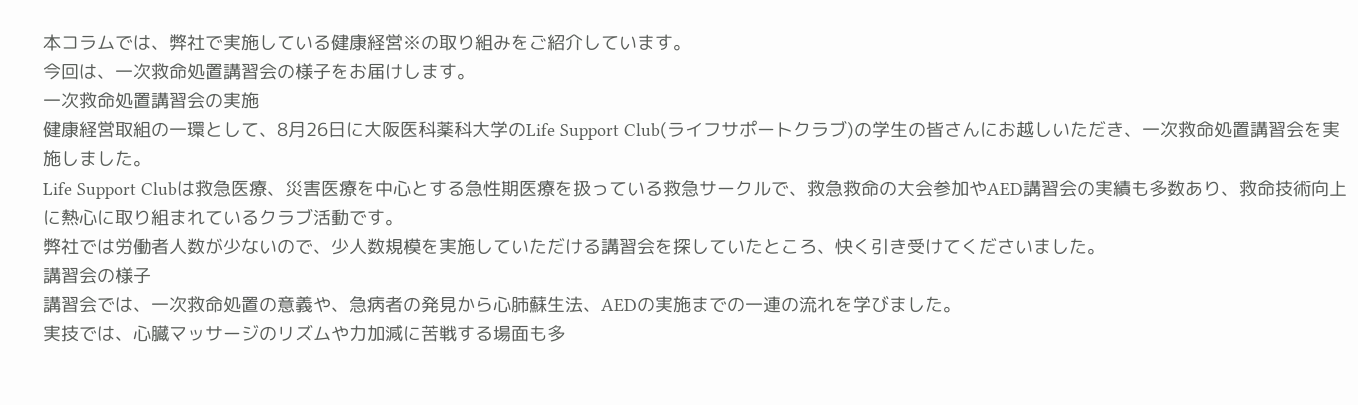本コラムでは、弊社で実施している健康経営※の取り組みをご紹介しています。
今回は、一次救命処置講習会の様子をお届けします。
一次救命処置講習会の実施
健康経営取組の一環として、8月26日に大阪医科薬科大学のLife Support Club(ライフサポートクラブ)の学生の皆さんにお越しいただき、一次救命処置講習会を実施しました。
Life Support Clubは救急医療、災害医療を中心とする急性期医療を扱っている救急サークルで、救急救命の大会参加やAED講習会の実績も多数あり、救命技術向上に熱心に取り組まれているクラブ活動です。
弊社では労働者人数が少ないので、少人数規模を実施していただける講習会を探していたところ、快く引き受けてくださいました。
講習会の様子
講習会では、一次救命処置の意義や、急病者の発見から心肺蘇生法、AEDの実施までの一連の流れを学びました。
実技では、心臓マッサージのリズムや力加減に苦戦する場面も多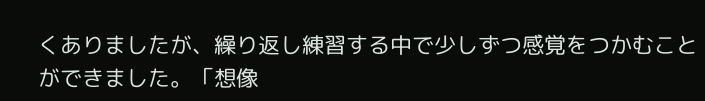くありましたが、繰り返し練習する中で少しずつ感覚をつかむことができました。「想像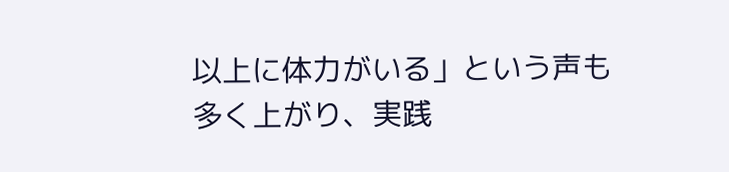以上に体力がいる」という声も多く上がり、実践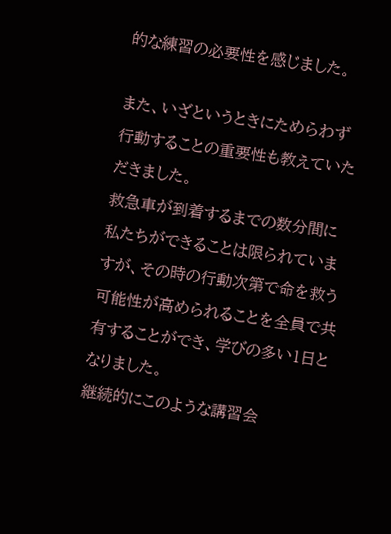的な練習の必要性を感じました。

また、いざというときにためらわず行動することの重要性も教えていただきました。
救急車が到着するまでの数分間に私たちができることは限られていますが、その時の行動次第で命を救う可能性が高められることを全員で共有することができ、学びの多い1日となりました。
継続的にこのような講習会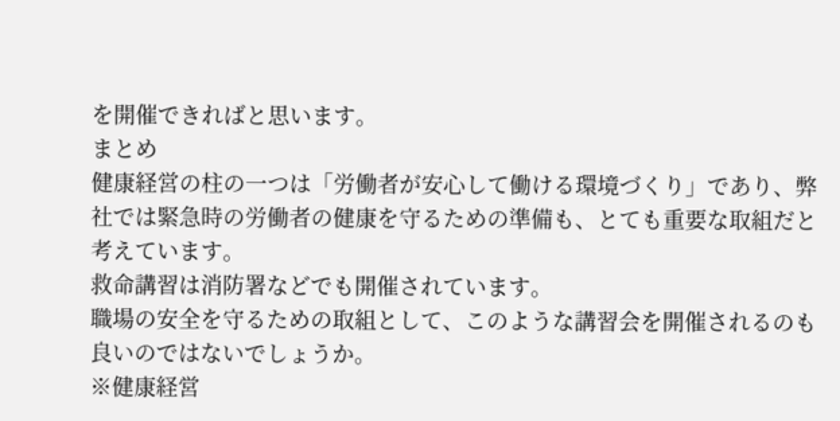を開催できればと思います。
まとめ
健康経営の柱の一つは「労働者が安心して働ける環境づくり」であり、弊社では緊急時の労働者の健康を守るための準備も、とても重要な取組だと考えています。
救命講習は消防署などでも開催されています。
職場の安全を守るための取組として、このような講習会を開催されるのも良いのではないでしょうか。
※健康経営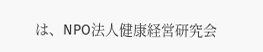は、NPO法人健康経営研究会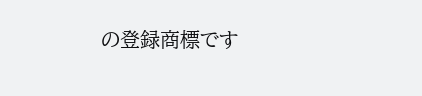の登録商標です